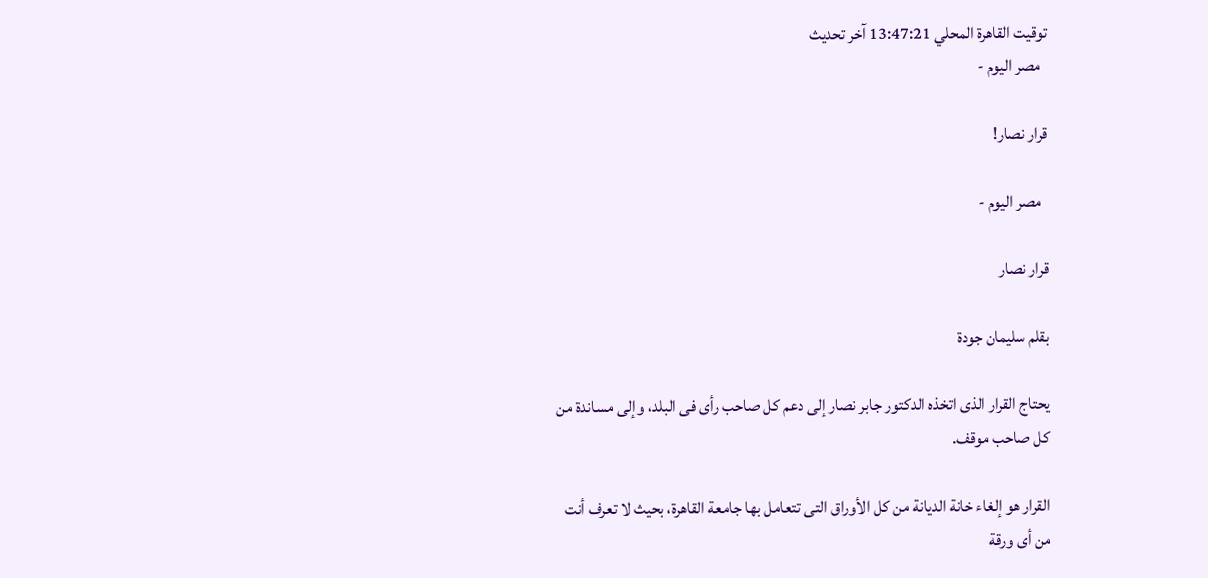توقيت القاهرة المحلي 13:47:21 آخر تحديث
  مصر اليوم -

قرار نصار!

  مصر اليوم -

قرار نصار

بقلم سليمان جودة

يحتاج القرار الذى اتخذه الدكتور جابر نصار إلى دعم كل صاحب رأى فى البلد، وإلى مساندة من كل صاحب موقف.

القرار هو إلغاء خانة الديانة من كل الأوراق التى تتعامل بها جامعة القاهرة، بحيث لا تعرف أنت من أى ورقة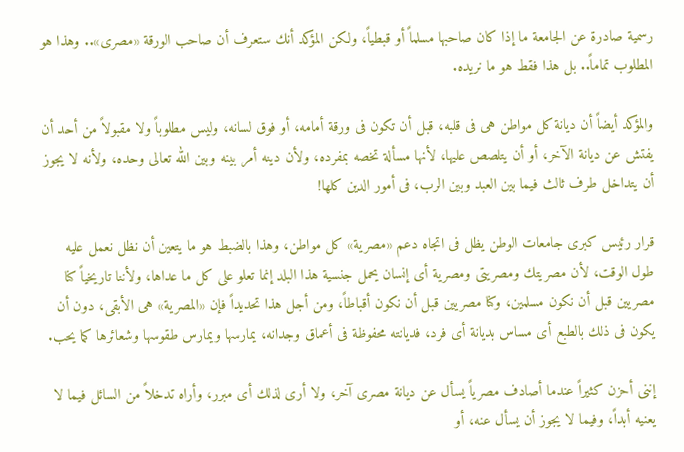رسمية صادرة عن الجامعة ما إذا كان صاحبها مسلماً أو قبطياً، ولكن المؤكد أنك ستعرف أن صاحب الورقة «مصرى».. وهذا هو المطلوب تماماً.. بل هذا فقط هو ما نريده.

والمؤكد أيضاً أن ديانة كل مواطن هى فى قلبه، قبل أن تكون فى ورقة أمامه، أو فوق لسانه، وليس مطلوباً ولا مقبولاً من أحد أن يفتش عن ديانة الآخر، أو أن يتلصص عليها، لأنها مسألة تخصه بمفرده، ولأن دينه أمر بينه وبين الله تعالى وحده، ولأنه لا يجوز أن يتداخل طرف ثالث فيما بين العبد وبين الرب، فى أمور الدين كلها!

قرار رئيس كبرى جامعات الوطن يظل فى اتجاه دعم «مصرية» كل مواطن، وهذا بالضبط هو ما يتعين أن نظل نعمل عليه طول الوقت، لأن مصريتك ومصريتى ومصرية أى إنسان يحمل جنسية هذا البلد إنما تعلو على كل ما عداها، ولأننا تاريخياً كنا مصريين قبل أن نكون مسلمين، وكنا مصريين قبل أن نكون أقباطاً، ومن أجل هذا تحديداً فإن «المصرية» هى الأبقى، دون أن يكون فى ذلك بالطبع أى مساس بديانة أى فرد، فديانته محفوظة فى أعماق وجدانه، يمارسها ويمارس طقوسها وشعائرها كما يحب.

إننى أحزن كثيراً عندما أصادف مصرياً يسأل عن ديانة مصرى آخر، ولا أرى لذلك أى مبرر، وأراه تدخلاً من السائل فيما لا يعنيه أبداً، وفيما لا يجوز أن يسأل عنه، أو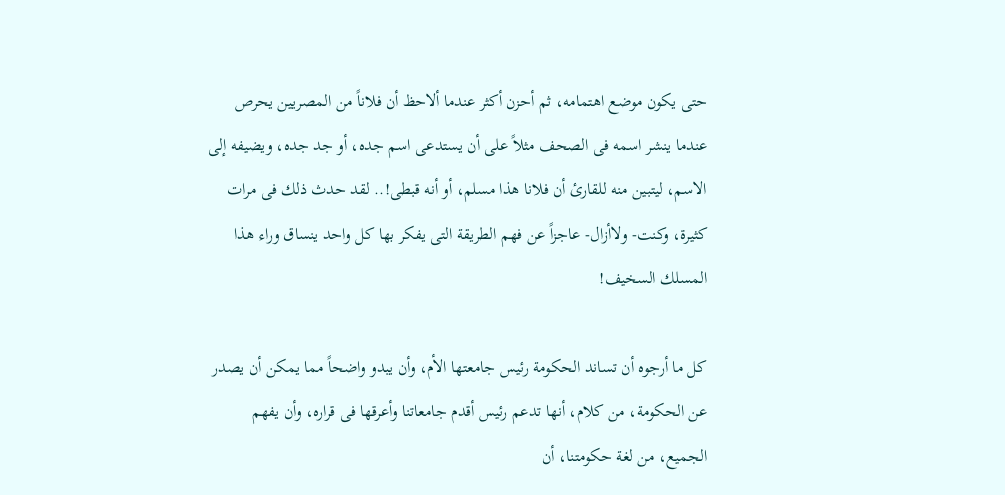حتى يكون موضع اهتمامه، ثم أحزن أكثر عندما ألاحظ أن فلاناً من المصريين يحرص عندما ينشر اسمه فى الصحف مثلاً على أن يستدعى اسم جده، أو جد جده، ويضيفه إلى الاسم، ليتبين منه للقارئ أن فلانا هذا مسلم، أو أنه قبطى!.. لقد حدث ذلك فى مرات كثيرة، وكنت- ولاأزال- عاجزاً عن فهم الطريقة التى يفكر بها كل واحد ينساق وراء هذا المسلك السخيف!

كل ما أرجوه أن تساند الحكومة رئيس جامعتها الأم، وأن يبدو واضحاً مما يمكن أن يصدر عن الحكومة، من كلام، أنها تدعم رئيس أقدم جامعاتنا وأعرقها فى قراره، وأن يفهم الجميع، من لغة حكومتنا، أن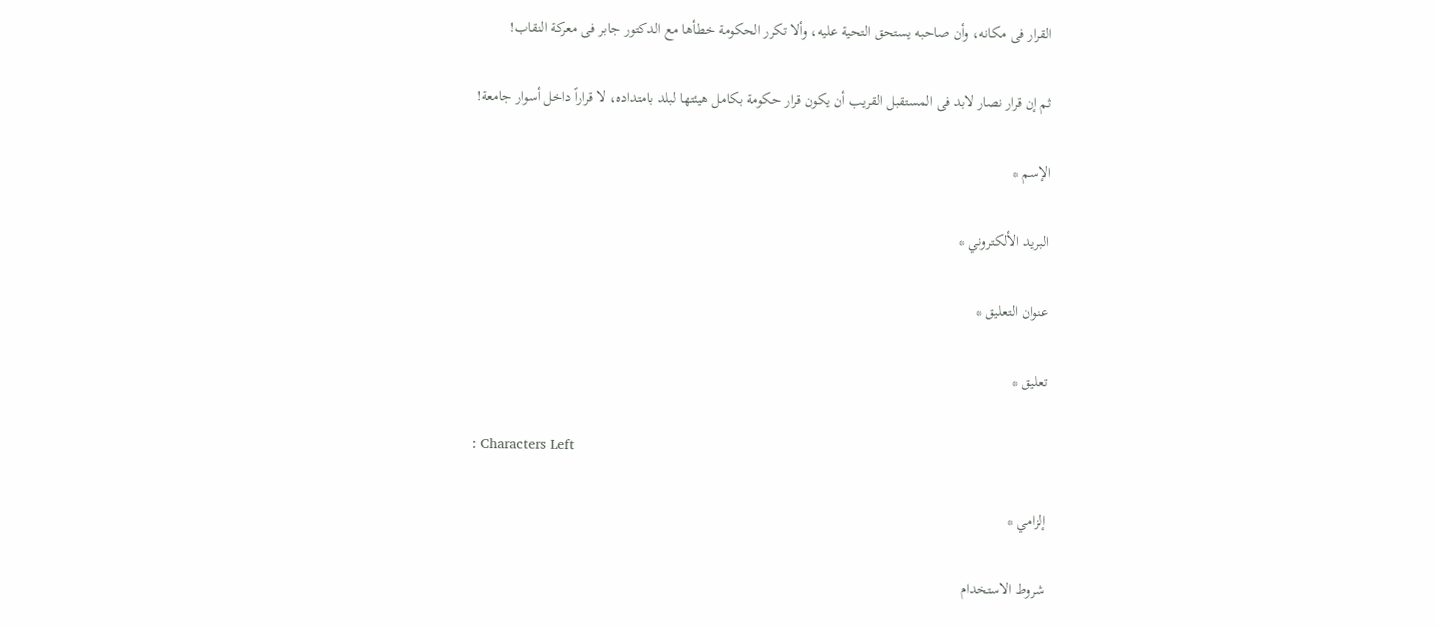القرار فى مكانه، وأن صاحبه يستحق التحية عليه، وألا تكرر الحكومة خطأها مع الدكتور جابر فى معركة النقاب!

ثم إن قرار نصار لابد فى المستقبل القريب أن يكون قرار حكومة بكامل هيئتها لبلد بامتداده، لا قراراً داخل أسوار جامعة!

الإسم *

البريد الألكتروني *

عنوان التعليق *

تعليق *

: Characters Left

إلزامي *

شروط الاستخدام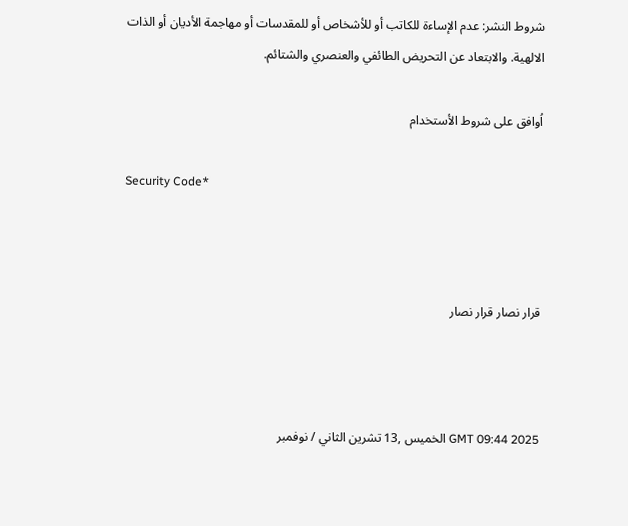شروط النشر: عدم الإساءة للكاتب أو للأشخاص أو للمقدسات أو مهاجمة الأديان أو الذات الالهية. والابتعاد عن التحريض الطائفي والعنصري والشتائم.

اُوافق على شروط الأستخدام

Security Code*



قرار نصار قرار نصار



GMT 09:44 2025 الخميس ,13 تشرين الثاني / نوفمبر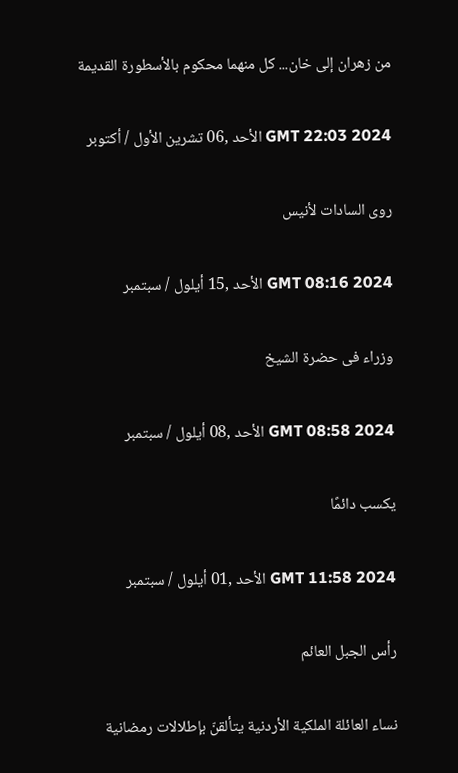من زهران إلى خان... كل منهما محكوم بالأسطورة القديمة

GMT 22:03 2024 الأحد ,06 تشرين الأول / أكتوبر

روى السادات لأنيس

GMT 08:16 2024 الأحد ,15 أيلول / سبتمبر

وزراء فى حضرة الشيخ

GMT 08:58 2024 الأحد ,08 أيلول / سبتمبر

يكسب دائمًا

GMT 11:58 2024 الأحد ,01 أيلول / سبتمبر

رأس الجبل العائم

نساء العائلة الملكية الأردنية يتألقنّ بإطلالات رمضانية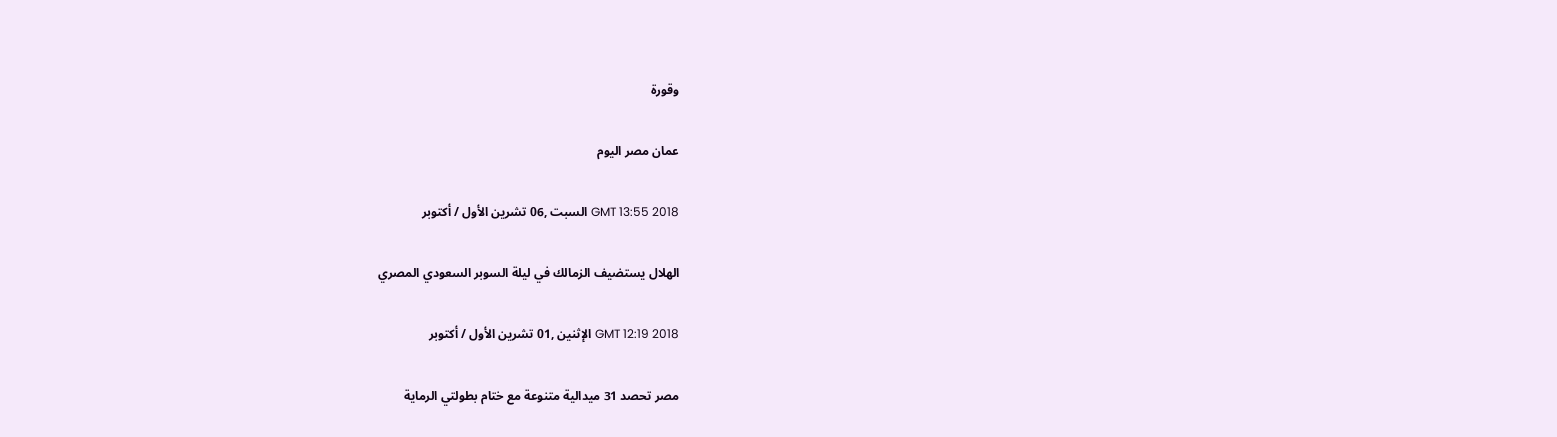وقورة

عمان مصر اليوم

GMT 13:55 2018 السبت ,06 تشرين الأول / أكتوبر

الهلال يستضيف الزمالك في ليلة السوبر السعودي المصري

GMT 12:19 2018 الإثنين ,01 تشرين الأول / أكتوبر

مصر تحصد 31 ميدالية متنوعة مع ختام بطولتي الرماية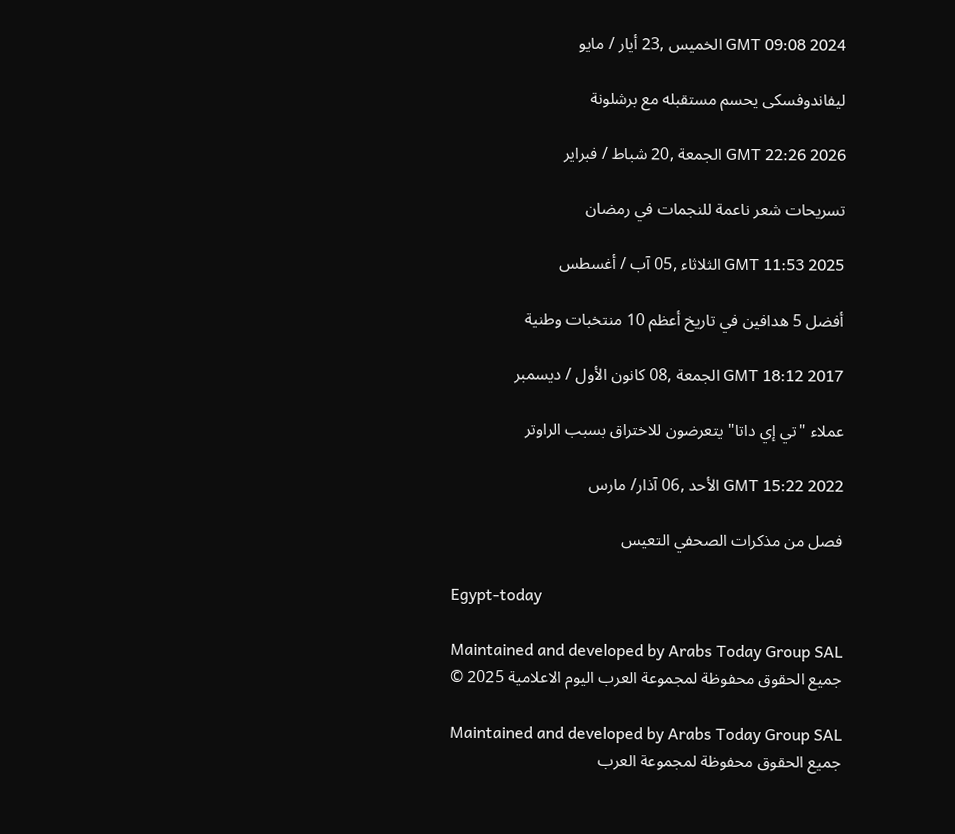GMT 09:08 2024 الخميس ,23 أيار / مايو

ليفاندوفسكى يحسم مستقبله مع برشلونة

GMT 22:26 2026 الجمعة ,20 شباط / فبراير

تسريحات شعر ناعمة للنجمات في رمضان

GMT 11:53 2025 الثلاثاء ,05 آب / أغسطس

أفضل 5 هدافين في تاريخ أعظم 10 منتخبات وطنية

GMT 18:12 2017 الجمعة ,08 كانون الأول / ديسمبر

عملاء "تي إي داتا" يتعرضون للاختراق بسبب الراوتر

GMT 15:22 2022 الأحد ,06 آذار/ مارس

فصل من مذكرات الصحفي التعيس

Egypt-today

Maintained and developed by Arabs Today Group SAL
جميع الحقوق محفوظة لمجموعة العرب اليوم الاعلامية 2025 ©

Maintained and developed by Arabs Today Group SAL
جميع الحقوق محفوظة لمجموعة العرب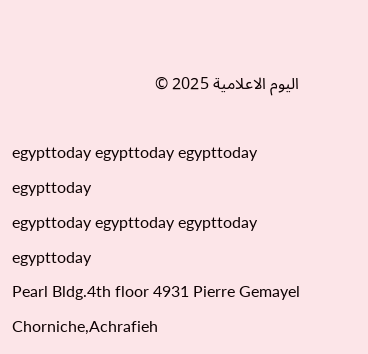اليوم الاعلامية 2025 ©

egypttoday egypttoday egypttoday egypttoday
egypttoday egypttoday egypttoday
egypttoday
Pearl Bldg.4th floor 4931 Pierre Gemayel Chorniche,Achrafieh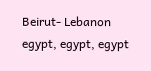Beirut- Lebanon
egypt, egypt, egypt